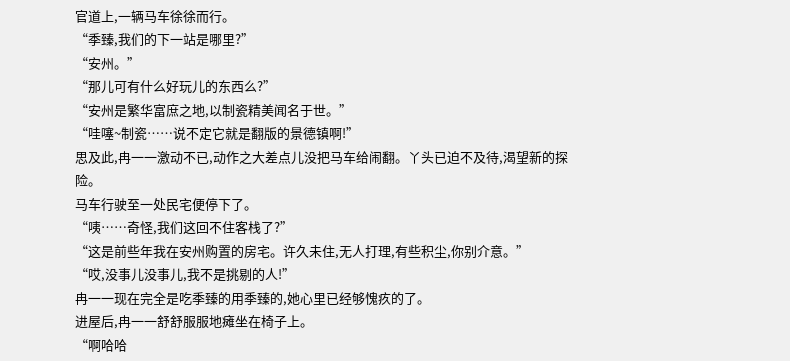官道上,一辆马车徐徐而行。
“季臻,我们的下一站是哪里?”
“安州。”
“那儿可有什么好玩儿的东西么?”
“安州是繁华富庶之地,以制瓷精美闻名于世。”
“哇噻~制瓷……说不定它就是翻版的景德镇啊!”
思及此,冉一一激动不已,动作之大差点儿没把马车给闹翻。丫头已迫不及待,渴望新的探险。
马车行驶至一处民宅便停下了。
“咦……奇怪,我们这回不住客栈了?”
“这是前些年我在安州购置的房宅。许久未住,无人打理,有些积尘,你别介意。”
“哎,没事儿没事儿,我不是挑剔的人!”
冉一一现在完全是吃季臻的用季臻的,她心里已经够愧疚的了。
进屋后,冉一一舒舒服服地瘫坐在椅子上。
“啊哈哈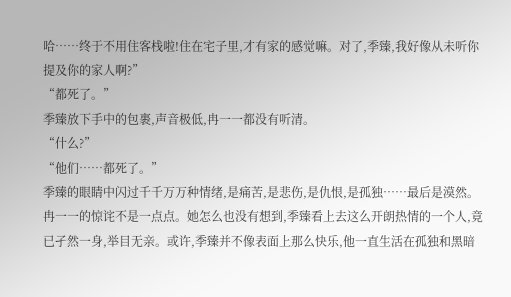哈……终于不用住客栈啦!住在宅子里,才有家的感觉嘛。对了,季臻,我好像从未听你提及你的家人啊?”
“都死了。”
季臻放下手中的包裹,声音极低,冉一一都没有听清。
“什么?”
“他们……都死了。”
季臻的眼睛中闪过千千万万种情绪,是痛苦,是悲伤,是仇恨,是孤独……最后是漠然。
冉一一的惊诧不是一点点。她怎么也没有想到,季臻看上去这么开朗热情的一个人,竟已孑然一身,举目无亲。或许,季臻并不像表面上那么快乐,他一直生活在孤独和黑暗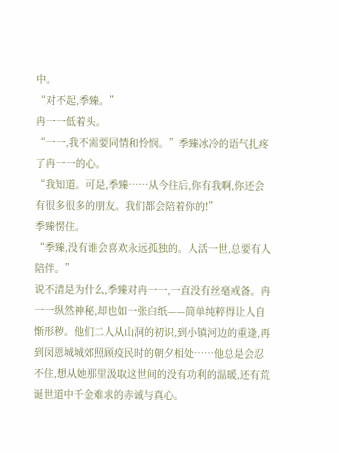中。
“对不起,季臻。”
冉一一低着头。
“一一,我不需要同情和怜悯。”季臻冰冷的语气扎疼了冉一一的心。
“我知道。可是,季臻……从今往后,你有我啊,你还会有很多很多的朋友。我们都会陪着你的!”
季臻愣住。
“季臻,没有谁会喜欢永远孤独的。人活一世,总要有人陪伴。”
说不清是为什么,季臻对冉一一,一直没有丝毫戒备。冉一一纵然神秘,却也如一张白纸——简单纯粹得让人自惭形秽。他们二人从山洞的初识,到小镇河边的重逢,再到闵恩城城郊照顾疫民时的朝夕相处……他总是会忍不住,想从她那里汲取这世间的没有功利的温暖,还有荒诞世道中千金难求的赤诚与真心。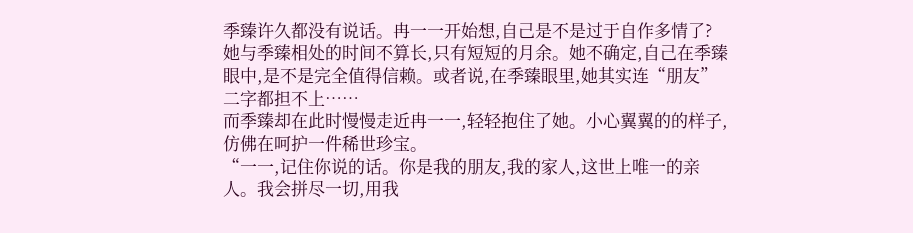季臻许久都没有说话。冉一一开始想,自己是不是过于自作多情了?她与季臻相处的时间不算长,只有短短的月余。她不确定,自己在季臻眼中,是不是完全值得信赖。或者说,在季臻眼里,她其实连“朋友”二字都担不上……
而季臻却在此时慢慢走近冉一一,轻轻抱住了她。小心翼翼的的样子,仿佛在呵护一件稀世珍宝。
“一一,记住你说的话。你是我的朋友,我的家人,这世上唯一的亲人。我会拼尽一切,用我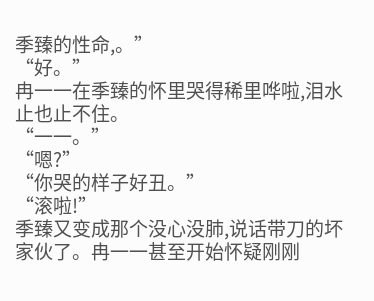季臻的性命,。”
“好。”
冉一一在季臻的怀里哭得稀里哗啦,泪水止也止不住。
“一一。”
“嗯?”
“你哭的样子好丑。”
“滚啦!”
季臻又变成那个没心没肺,说话带刀的坏家伙了。冉一一甚至开始怀疑刚刚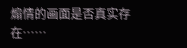煽情的画面是否真实存在……